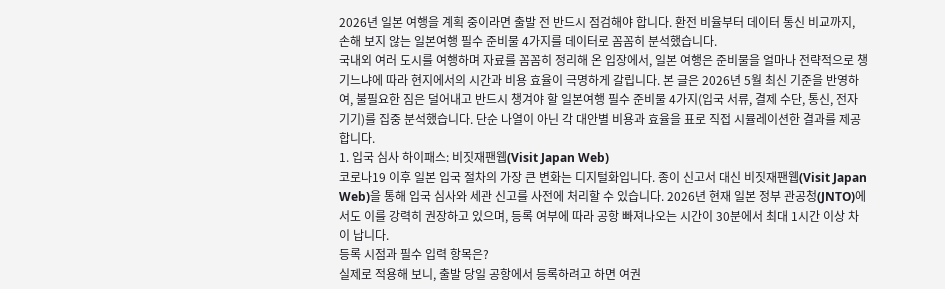2026년 일본 여행을 계획 중이라면 출발 전 반드시 점검해야 합니다. 환전 비율부터 데이터 통신 비교까지, 손해 보지 않는 일본여행 필수 준비물 4가지를 데이터로 꼼꼼히 분석했습니다.
국내외 여러 도시를 여행하며 자료를 꼼꼼히 정리해 온 입장에서, 일본 여행은 준비물을 얼마나 전략적으로 챙기느냐에 따라 현지에서의 시간과 비용 효율이 극명하게 갈립니다. 본 글은 2026년 5월 최신 기준을 반영하여, 불필요한 짐은 덜어내고 반드시 챙겨야 할 일본여행 필수 준비물 4가지(입국 서류, 결제 수단, 통신, 전자기기)를 집중 분석했습니다. 단순 나열이 아닌 각 대안별 비용과 효율을 표로 직접 시뮬레이션한 결과를 제공합니다.
1. 입국 심사 하이패스: 비짓재팬웹(Visit Japan Web)
코로나19 이후 일본 입국 절차의 가장 큰 변화는 디지털화입니다. 종이 신고서 대신 비짓재팬웹(Visit Japan Web)을 통해 입국 심사와 세관 신고를 사전에 처리할 수 있습니다. 2026년 현재 일본 정부 관공청(JNTO)에서도 이를 강력히 권장하고 있으며, 등록 여부에 따라 공항 빠져나오는 시간이 30분에서 최대 1시간 이상 차이 납니다.
등록 시점과 필수 입력 항목은?
실제로 적용해 보니, 출발 당일 공항에서 등록하려고 하면 여권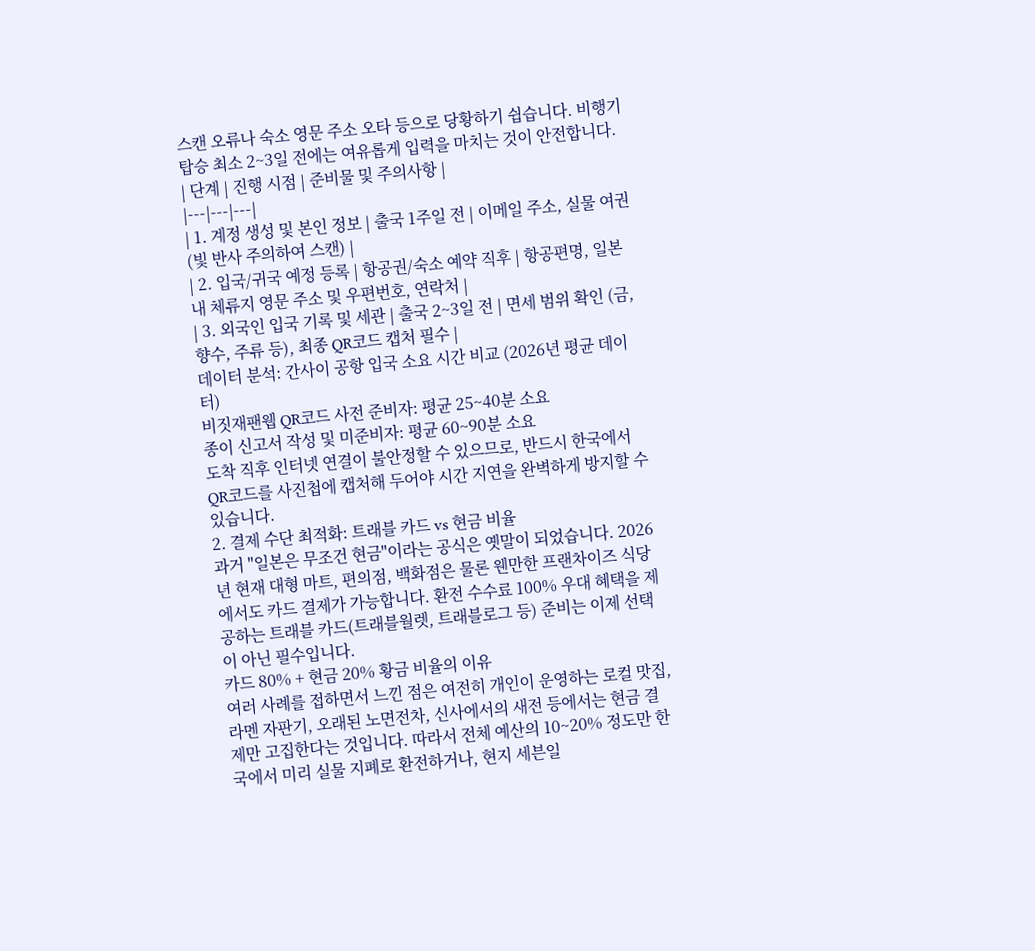스캔 오류나 숙소 영문 주소 오타 등으로 당황하기 쉽습니다. 비행기 탑승 최소 2~3일 전에는 여유롭게 입력을 마치는 것이 안전합니다.
| 단계 | 진행 시점 | 준비물 및 주의사항 |
|---|---|---|
| 1. 계정 생성 및 본인 정보 | 출국 1주일 전 | 이메일 주소, 실물 여권 (빛 반사 주의하여 스캔) |
| 2. 입국/귀국 예정 등록 | 항공권/숙소 예약 직후 | 항공편명, 일본 내 체류지 영문 주소 및 우편번호, 연락처 |
| 3. 외국인 입국 기록 및 세관 | 출국 2~3일 전 | 면세 범위 확인 (금, 향수, 주류 등), 최종 QR코드 캡처 필수 |
데이터 분석: 간사이 공항 입국 소요 시간 비교 (2026년 평균 데이터)
비짓재팬웹 QR코드 사전 준비자: 평균 25~40분 소요
종이 신고서 작성 및 미준비자: 평균 60~90분 소요
도착 직후 인터넷 연결이 불안정할 수 있으므로, 반드시 한국에서 QR코드를 사진첩에 캡처해 두어야 시간 지연을 완벽하게 방지할 수 있습니다.
2. 결제 수단 최적화: 트래블 카드 vs 현금 비율
과거 "일본은 무조건 현금"이라는 공식은 옛말이 되었습니다. 2026년 현재 대형 마트, 편의점, 백화점은 물론 웬만한 프랜차이즈 식당에서도 카드 결제가 가능합니다. 환전 수수료 100% 우대 혜택을 제공하는 트래블 카드(트래블월렛, 트래블로그 등) 준비는 이제 선택이 아닌 필수입니다.
카드 80% + 현금 20% 황금 비율의 이유
여러 사례를 접하면서 느낀 점은 여전히 개인이 운영하는 로컬 맛집, 라멘 자판기, 오래된 노면전차, 신사에서의 새전 등에서는 현금 결제만 고집한다는 것입니다. 따라서 전체 예산의 10~20% 정도만 한국에서 미리 실물 지폐로 환전하거나, 현지 세븐일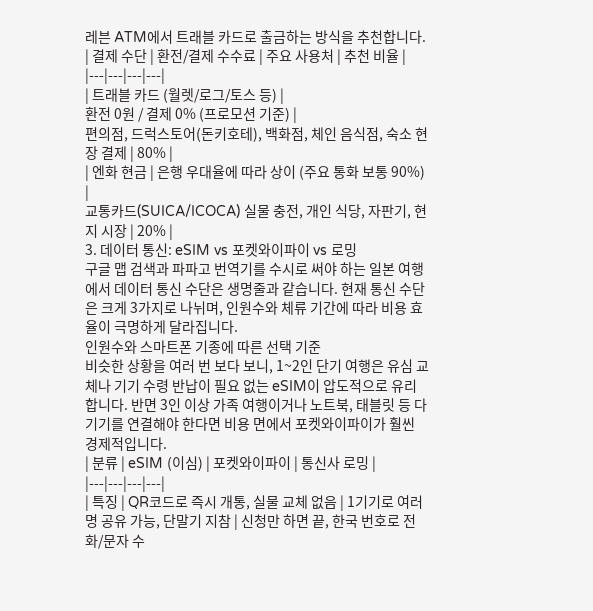레븐 ATM에서 트래블 카드로 출금하는 방식을 추천합니다.
| 결제 수단 | 환전/결제 수수료 | 주요 사용처 | 추천 비율 |
|---|---|---|---|
| 트래블 카드 (월렛/로그/토스 등) |
환전 0원 / 결제 0% (프로모션 기준) |
편의점, 드럭스토어(돈키호테), 백화점, 체인 음식점, 숙소 현장 결제 | 80% |
| 엔화 현금 | 은행 우대율에 따라 상이 (주요 통화 보통 90%) |
교통카드(SUICA/ICOCA) 실물 충전, 개인 식당, 자판기, 현지 시장 | 20% |
3. 데이터 통신: eSIM vs 포켓와이파이 vs 로밍
구글 맵 검색과 파파고 번역기를 수시로 써야 하는 일본 여행에서 데이터 통신 수단은 생명줄과 같습니다. 현재 통신 수단은 크게 3가지로 나뉘며, 인원수와 체류 기간에 따라 비용 효율이 극명하게 달라집니다.
인원수와 스마트폰 기종에 따른 선택 기준
비슷한 상황을 여러 번 보다 보니, 1~2인 단기 여행은 유심 교체나 기기 수령 반납이 필요 없는 eSIM이 압도적으로 유리합니다. 반면 3인 이상 가족 여행이거나 노트북, 태블릿 등 다기기를 연결해야 한다면 비용 면에서 포켓와이파이가 훨씬 경제적입니다.
| 분류 | eSIM (이심) | 포켓와이파이 | 통신사 로밍 |
|---|---|---|---|
| 특징 | QR코드로 즉시 개통, 실물 교체 없음 | 1기기로 여러 명 공유 가능, 단말기 지참 | 신청만 하면 끝, 한국 번호로 전화/문자 수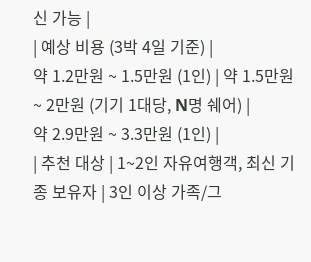신 가능 |
| 예상 비용 (3박 4일 기준) |
약 1.2만원 ~ 1.5만원 (1인) | 약 1.5만원 ~ 2만원 (기기 1대당, N명 쉐어) |
약 2.9만원 ~ 3.3만원 (1인) |
| 추천 대상 | 1~2인 자유여행객, 최신 기종 보유자 | 3인 이상 가족/그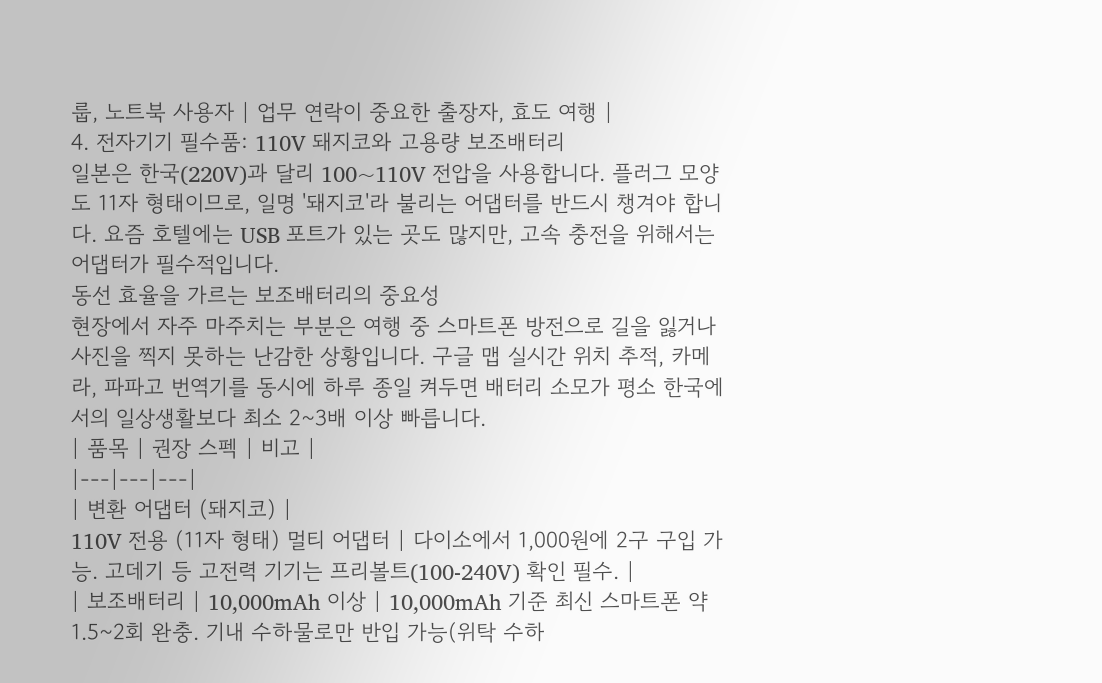룹, 노트북 사용자 | 업무 연락이 중요한 출장자, 효도 여행 |
4. 전자기기 필수품: 110V 돼지코와 고용량 보조배터리
일본은 한국(220V)과 달리 100~110V 전압을 사용합니다. 플러그 모양도 11자 형태이므로, 일명 '돼지코'라 불리는 어댑터를 반드시 챙겨야 합니다. 요즘 호텔에는 USB 포트가 있는 곳도 많지만, 고속 충전을 위해서는 어댑터가 필수적입니다.
동선 효율을 가르는 보조배터리의 중요성
현장에서 자주 마주치는 부분은 여행 중 스마트폰 방전으로 길을 잃거나 사진을 찍지 못하는 난감한 상황입니다. 구글 맵 실시간 위치 추적, 카메라, 파파고 번역기를 동시에 하루 종일 켜두면 배터리 소모가 평소 한국에서의 일상생활보다 최소 2~3배 이상 빠릅니다.
| 품목 | 권장 스펙 | 비고 |
|---|---|---|
| 변환 어댑터 (돼지코) |
110V 전용 (11자 형태) 멀티 어댑터 | 다이소에서 1,000원에 2구 구입 가능. 고데기 등 고전력 기기는 프리볼트(100-240V) 확인 필수. |
| 보조배터리 | 10,000mAh 이상 | 10,000mAh 기준 최신 스마트폰 약 1.5~2회 완충. 기내 수하물로만 반입 가능(위탁 수하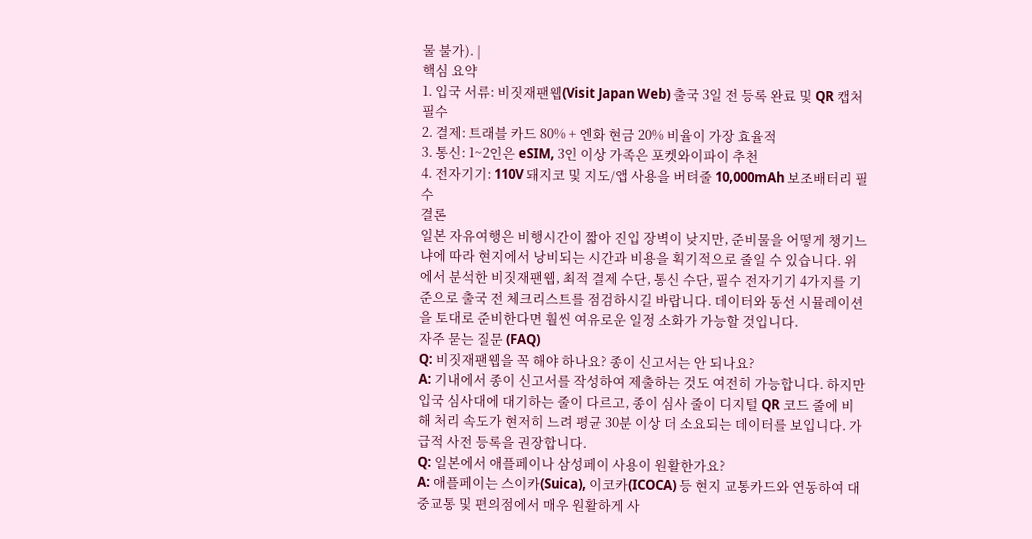물 불가). |
핵심 요약
1. 입국 서류: 비짓재팬웹(Visit Japan Web) 출국 3일 전 등록 완료 및 QR 캡처 필수
2. 결제: 트래블 카드 80% + 엔화 현금 20% 비율이 가장 효율적
3. 통신: 1~2인은 eSIM, 3인 이상 가족은 포켓와이파이 추천
4. 전자기기: 110V 돼지코 및 지도/앱 사용을 버텨줄 10,000mAh 보조배터리 필수
결론
일본 자유여행은 비행시간이 짧아 진입 장벽이 낮지만, 준비물을 어떻게 챙기느냐에 따라 현지에서 낭비되는 시간과 비용을 획기적으로 줄일 수 있습니다. 위에서 분석한 비짓재팬웹, 최적 결제 수단, 통신 수단, 필수 전자기기 4가지를 기준으로 출국 전 체크리스트를 점검하시길 바랍니다. 데이터와 동선 시뮬레이션을 토대로 준비한다면 훨씬 여유로운 일정 소화가 가능할 것입니다.
자주 묻는 질문 (FAQ)
Q: 비짓재팬웹을 꼭 해야 하나요? 종이 신고서는 안 되나요?
A: 기내에서 종이 신고서를 작성하여 제출하는 것도 여전히 가능합니다. 하지만 입국 심사대에 대기하는 줄이 다르고, 종이 심사 줄이 디지털 QR 코드 줄에 비해 처리 속도가 현저히 느려 평균 30분 이상 더 소요되는 데이터를 보입니다. 가급적 사전 등록을 권장합니다.
Q: 일본에서 애플페이나 삼성페이 사용이 원활한가요?
A: 애플페이는 스이카(Suica), 이코카(ICOCA) 등 현지 교통카드와 연동하여 대중교통 및 편의점에서 매우 원활하게 사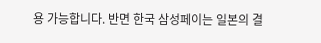용 가능합니다. 반면 한국 삼성페이는 일본의 결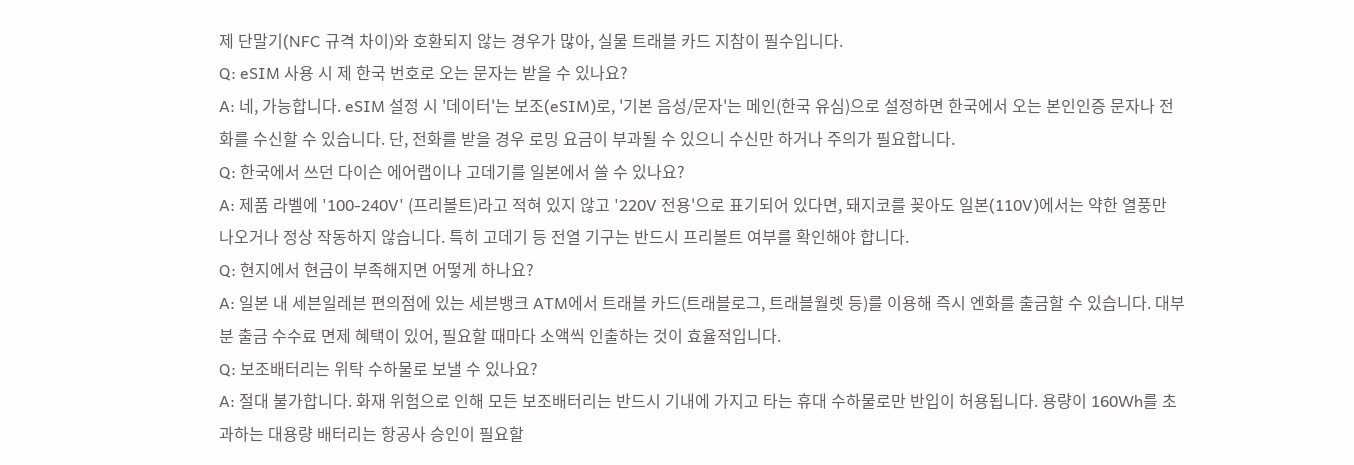제 단말기(NFC 규격 차이)와 호환되지 않는 경우가 많아, 실물 트래블 카드 지참이 필수입니다.
Q: eSIM 사용 시 제 한국 번호로 오는 문자는 받을 수 있나요?
A: 네, 가능합니다. eSIM 설정 시 '데이터'는 보조(eSIM)로, '기본 음성/문자'는 메인(한국 유심)으로 설정하면 한국에서 오는 본인인증 문자나 전화를 수신할 수 있습니다. 단, 전화를 받을 경우 로밍 요금이 부과될 수 있으니 수신만 하거나 주의가 필요합니다.
Q: 한국에서 쓰던 다이슨 에어랩이나 고데기를 일본에서 쓸 수 있나요?
A: 제품 라벨에 '100-240V' (프리볼트)라고 적혀 있지 않고 '220V 전용'으로 표기되어 있다면, 돼지코를 꽂아도 일본(110V)에서는 약한 열풍만 나오거나 정상 작동하지 않습니다. 특히 고데기 등 전열 기구는 반드시 프리볼트 여부를 확인해야 합니다.
Q: 현지에서 현금이 부족해지면 어떻게 하나요?
A: 일본 내 세븐일레븐 편의점에 있는 세븐뱅크 ATM에서 트래블 카드(트래블로그, 트래블월렛 등)를 이용해 즉시 엔화를 출금할 수 있습니다. 대부분 출금 수수료 면제 혜택이 있어, 필요할 때마다 소액씩 인출하는 것이 효율적입니다.
Q: 보조배터리는 위탁 수하물로 보낼 수 있나요?
A: 절대 불가합니다. 화재 위험으로 인해 모든 보조배터리는 반드시 기내에 가지고 타는 휴대 수하물로만 반입이 허용됩니다. 용량이 160Wh를 초과하는 대용량 배터리는 항공사 승인이 필요할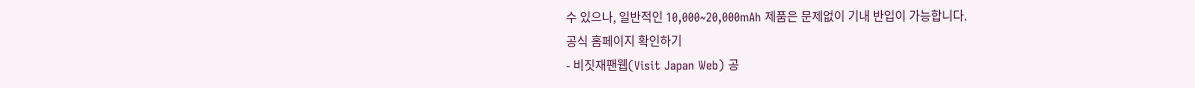수 있으나, 일반적인 10,000~20,000mAh 제품은 문제없이 기내 반입이 가능합니다.
공식 홈페이지 확인하기
- 비짓재팬웹(Visit Japan Web) 공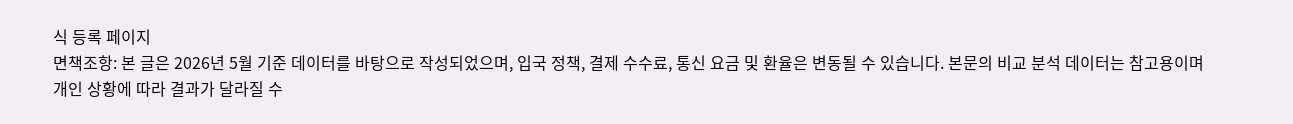식 등록 페이지
면책조항: 본 글은 2026년 5월 기준 데이터를 바탕으로 작성되었으며, 입국 정책, 결제 수수료, 통신 요금 및 환율은 변동될 수 있습니다. 본문의 비교 분석 데이터는 참고용이며 개인 상황에 따라 결과가 달라질 수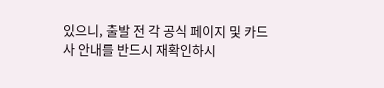있으니, 출발 전 각 공식 페이지 및 카드사 안내를 반드시 재확인하시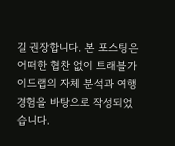길 권장합니다. 본 포스팅은 어떠한 협찬 없이 트래블가이드랩의 자체 분석과 여행 경험을 바탕으로 작성되었습니다.